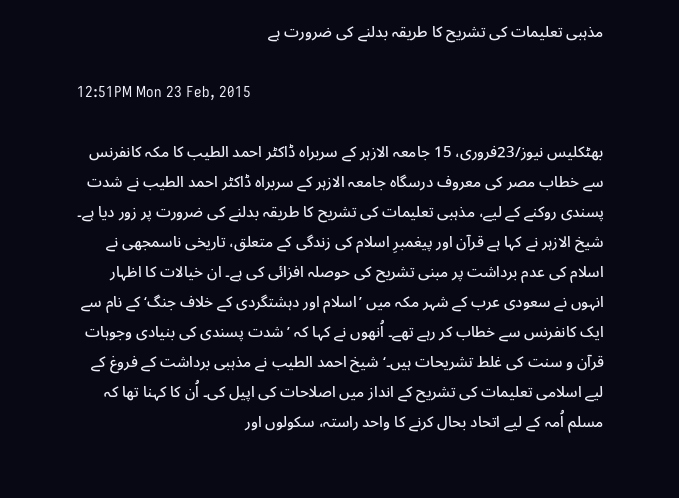مذہبی تعلیمات کی تشریح کا طریقہ بدلنے کی ضرورت ہے

12:51PM Mon 23 Feb, 2015

بھٹکلیس نیوز/23فروری، 15 جامعہ الازہر کے سربراہ ڈاکٹر احمد الطیب کا مکہ کانفرنس سے خطاب مصر کی معروف درسگاہ جامعہ الازہر کے سربراہ ڈاکٹر احمد الطیب نے شدت پسندی روکنے کے لیے، مذہبی تعلیمات کی تشریح کا طریقہ بدلنے کی ضرورت پر زور دیا ہے۔ شیخ الازہر نے کہا ہے قرآن اور پیغمبرِ اسلام کی زندگی کے متعلق، تاریخی ناسمجھی نے اسلام کی عدم برداشت پر مبنی تشریح کی حوصلہ افزائی کی ہے۔ ان خیالات کا اظہار انہوں نے سعودی عرب کے شہر مکہ میں ’اسلام اور دہشتگردی کے خلاف جنگ‘ کے نام سے ایک کانفرنس سے خطاب کر رہے تھے۔ اُنھوں نے کہا کہ ’شدت پسندی کی بنیادی وجوہات قرآن و سنت کی غلط تشریحات ہیں۔‘ شیخ احمد الطیب نے مذہبی برداشت کے فروغ کے لیے اسلامی تعلیمات کی تشریح کے انداز میں اصلاحات کی اپیل کی۔ اُن کا کہنا تھا کہ مسلم اُمہ کے لیے اتحاد بحال کرنے کا واحد راستہ، سکولوں اور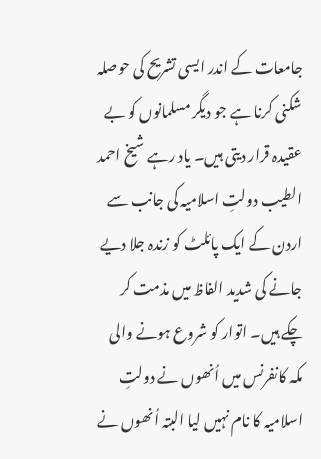جامعات کے اندر ایسی تشریح کی حوصلہ شکنی کرنا ہے جو دیگر مسلمانوں کو بے عقیدہ قرار دیتی ہیں۔ یاد رہے شیخ احمد الطیب دولتِ اسلامیہ کی جانب سے اردن کے ایک پائلٹ کو زندہ جلا دیے جانے کی شدید الفاظ میں مذمت کر چکے ہیں۔ اتوار کو شروع ہونے والی مکہ کانفرنس میں اُنھوں نے دولتِ اسلامیہ کا نام نہیں لیا البتہ اُنھوں نے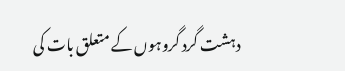دہشت گرد گروہوں کے متعلق بات کی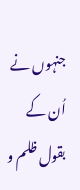جنہوں نے اُن کے بقول ظلم و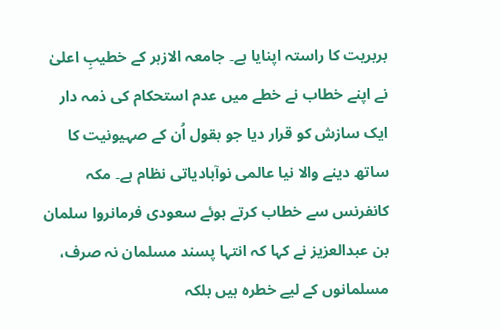بربریت کا راستہ اپنایا ہے۔ جامعہ الازہر کے خطیبِ اعلیٰ نے اپنے خطاب نے خطے میں عدم استحکام کی ذمہ دار ایک سازش کو قرار دیا جو بقول اُن کے صہیونیت کا ساتھ دینے والا نیا عالمی نوآبادیاتی نظام ہے۔ مکہ کانفرنس سے خطاب کرتے ہوئے سعودی فرمانروا سلمان بن عبدالعزیز نے کہا کہ انتہا پسند مسلمان نہ صرف، مسلمانوں کے لیے خطرہ ہیں بلکہ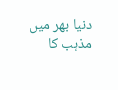دنیا بھر میں مذہب کا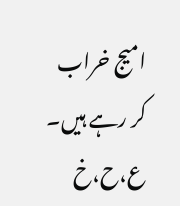امیج خراب کر رہے ہیں۔ ع،ح،خ